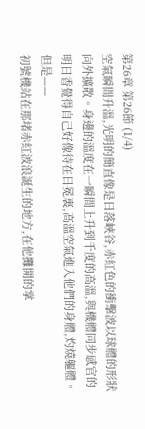第26章 第26節 (1/4)
空氣瞬間升溫,光明的簡直像是日落峽谷,赤紅色的衝擊波以球體的形狀向外擴散。身邊的溫度在一瞬間上升到千度的高溫,與機體同步感官的明日香覺得自己好像待在日冕裏,高溫空氣進入他們的身體,灼燒軀體。
但是——
初號機站在那堵赤紅波浪誕生的地方,在他攤開的掌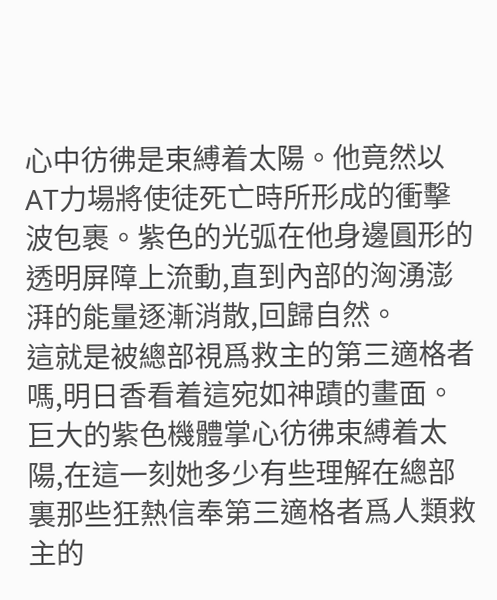心中彷彿是束縛着太陽。他竟然以AT力場將使徒死亡時所形成的衝擊波包裹。紫色的光弧在他身邊圓形的透明屏障上流動,直到內部的洶湧澎湃的能量逐漸消散,回歸自然。
這就是被總部視爲救主的第三適格者嗎,明日香看着這宛如神蹟的畫面。巨大的紫色機體掌心彷彿束縛着太陽,在這一刻她多少有些理解在總部裏那些狂熱信奉第三適格者爲人類救主的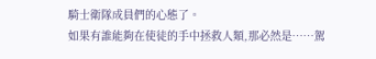騎士衛隊成員們的心態了。
如果有誰能夠在使徒的手中拯救人類,那必然是……駕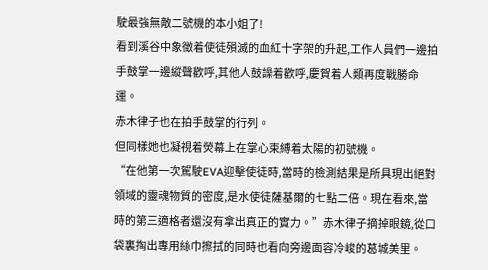駛最強無敵二號機的本小姐了!
看到溪谷中象徵着使徒殞滅的血紅十字架的升起,工作人員們一邊拍手鼓掌一邊縱聲歡呼,其他人鼓譟着歡呼,慶賀着人類再度戰勝命運。
赤木律子也在拍手鼓掌的行列。
但同樣她也凝視着熒幕上在掌心束縛着太陽的初號機。
“在他第一次駕駛EVA迎擊使徒時,當時的檢測結果是所具現出絕對領域的靈魂物質的密度,是水使徒薩基爾的七點二倍。現在看來,當時的第三適格者還沒有拿出真正的實力。”赤木律子摘掉眼鏡,從口袋裏掏出專用絲巾擦拭的同時也看向旁邊面容冷峻的葛城美里。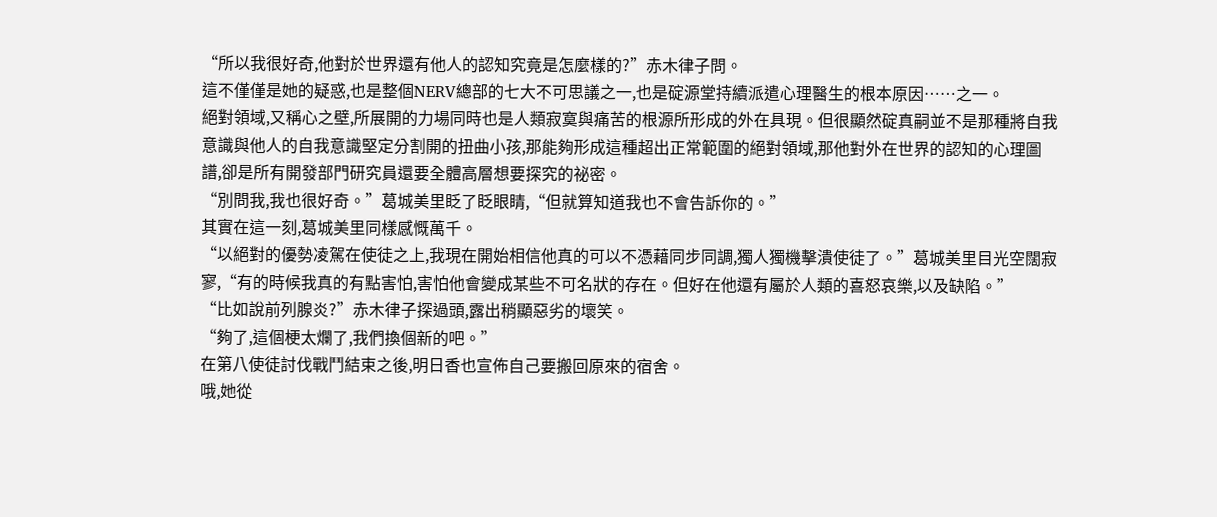“所以我很好奇,他對於世界還有他人的認知究竟是怎麼樣的?”赤木律子問。
這不僅僅是她的疑惑,也是整個NERV總部的七大不可思議之一,也是碇源堂持續派遣心理醫生的根本原因……之一。
絕對領域,又稱心之壁,所展開的力場同時也是人類寂寞與痛苦的根源所形成的外在具現。但很顯然碇真嗣並不是那種將自我意識與他人的自我意識堅定分割開的扭曲小孩,那能夠形成這種超出正常範圍的絕對領域,那他對外在世界的認知的心理圖譜,卻是所有開發部門研究員還要全體高層想要探究的祕密。
“別問我,我也很好奇。”葛城美里眨了眨眼睛,“但就算知道我也不會告訴你的。”
其實在這一刻,葛城美里同樣感慨萬千。
“以絕對的優勢凌駕在使徒之上,我現在開始相信他真的可以不憑藉同步同調,獨人獨機擊潰使徒了。”葛城美里目光空闊寂寥,“有的時候我真的有點害怕,害怕他會變成某些不可名狀的存在。但好在他還有屬於人類的喜怒哀樂,以及缺陷。”
“比如說前列腺炎?”赤木律子探過頭,露出稍顯惡劣的壞笑。
“夠了,這個梗太爛了,我們換個新的吧。”
在第八使徒討伐戰鬥結束之後,明日香也宣佈自己要搬回原來的宿舍。
哦,她從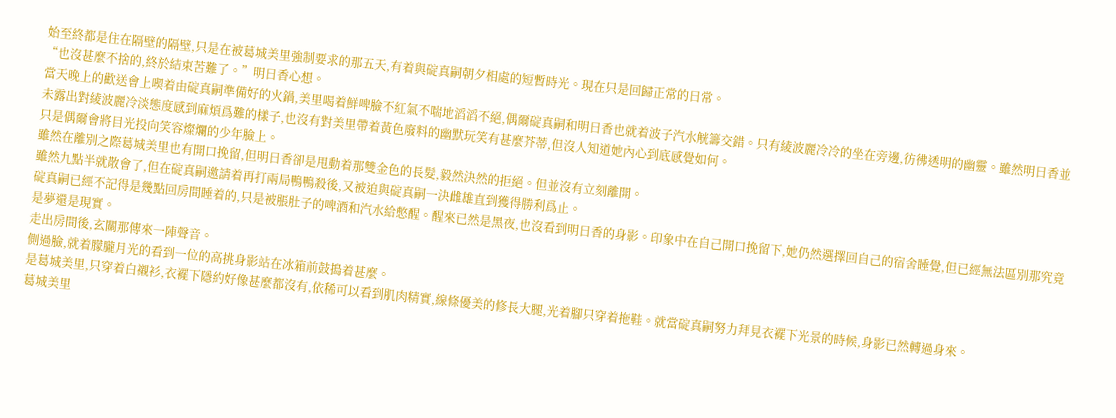始至終都是住在隔壁的隔壁,只是在被葛城美里強制要求的那五天,有着與碇真嗣朝夕相處的短暫時光。現在只是回歸正常的日常。
“也沒甚麼不捨的,終於結束苦難了。”明日香心想。
當天晚上的歡送會上喫着由碇真嗣準備好的火鍋,美里喝着鮮啤臉不紅氣不喘地滔滔不絕,偶爾碇真嗣和明日香也就着波子汽水觥籌交錯。只有綾波麗冷冷的坐在旁邊,彷彿透明的幽靈。雖然明日香並未露出對綾波麗冷淡態度感到麻煩爲難的樣子,也沒有對美里帶着黃色廢料的幽默玩笑有甚麼芥蒂,但沒人知道她內心到底感覺如何。
只是偶爾會將目光投向笑容燦爛的少年臉上。
雖然在離別之際葛城美里也有開口挽留,但明日香卻是甩動着那雙金色的長髮,毅然決然的拒絕。但並沒有立刻離開。
雖然九點半就散會了,但在碇真嗣邀請着再打兩局鴨鴨殺後,又被迫與碇真嗣一決雌雄直到獲得勝利爲止。
碇真嗣已經不記得是幾點回房間睡着的,只是被脹肚子的啤酒和汽水給憋醒。醒來已然是黑夜,也沒看到明日香的身影。印象中在自己開口挽留下,她仍然選擇回自己的宿舍睡覺,但已經無法區別那究竟是夢還是現實。
走出房間後,玄關那傳來一陣聲音。
側過臉,就着朦朧月光的看到一位的高挑身影站在冰箱前鼓搗着甚麼。
是葛城美里,只穿着白襯衫,衣襬下隱約好像甚麼都沒有,依稀可以看到肌肉精實,線條優美的修長大腿,光着腳只穿着拖鞋。就當碇真嗣努力拜見衣襬下光景的時候,身影已然轉過身來。
葛城美里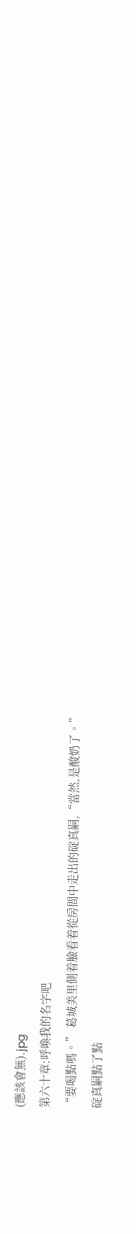(應該會無).jpg
第六十章:呼喚我的名字吧
“要喝點嗎。” 葛城美里側着臉看着從房間中走出的碇真嗣,“當然,是酸奶了。”
碇真嗣點了點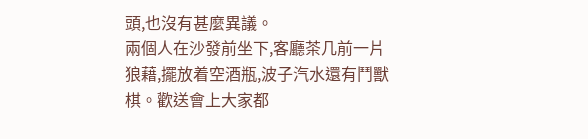頭,也沒有甚麼異議。
兩個人在沙發前坐下,客廳茶几前一片狼藉,擺放着空酒瓶,波子汽水還有鬥獸棋。歡送會上大家都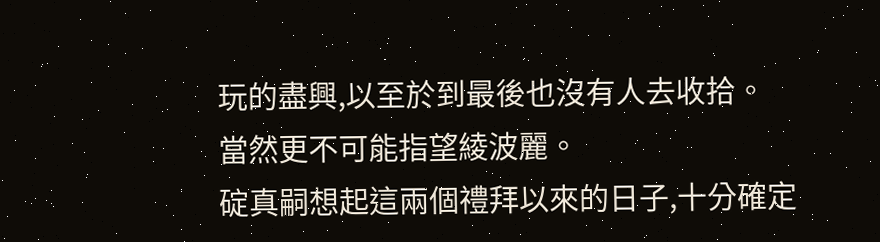玩的盡興,以至於到最後也沒有人去收拾。
當然更不可能指望綾波麗。
碇真嗣想起這兩個禮拜以來的日子,十分確定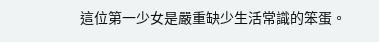這位第一少女是嚴重缺少生活常識的笨蛋。